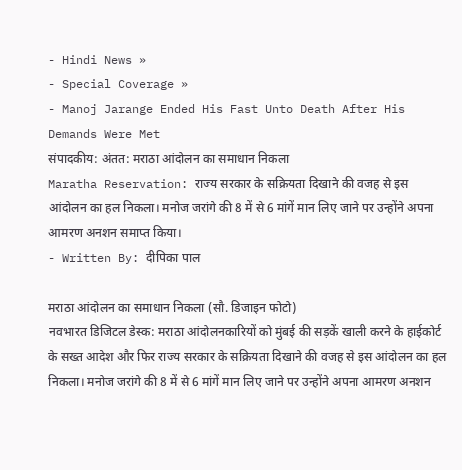- Hindi News »
- Special Coverage »
- Manoj Jarange Ended His Fast Unto Death After His Demands Were Met
संपादकीय: अंतत: मराठा आंदोलन का समाधान निकला
Maratha Reservation: राज्य सरकार के सक्रियता दिखाने की वजह से इस आंदोलन का हल निकला। मनोज जरांगे की 8 में से 6 मांगें मान लिए जाने पर उन्होंने अपना आमरण अनशन समाप्त किया।
- Written By: दीपिका पाल

मराठा आंदोलन का समाधान निकला (सौ. डिजाइन फोटो)
नवभारत डिजिटल डेस्क: मराठा आंदोलनकारियों को मुंबई की सड़कें खाली करने के हाईकोर्ट के सख्त आदेश और फिर राज्य सरकार के सक्रियता दिखाने की वजह से इस आंदोलन का हल निकला। मनोज जरांगे की 8 में से 6 मांगें मान लिए जाने पर उन्होंने अपना आमरण अनशन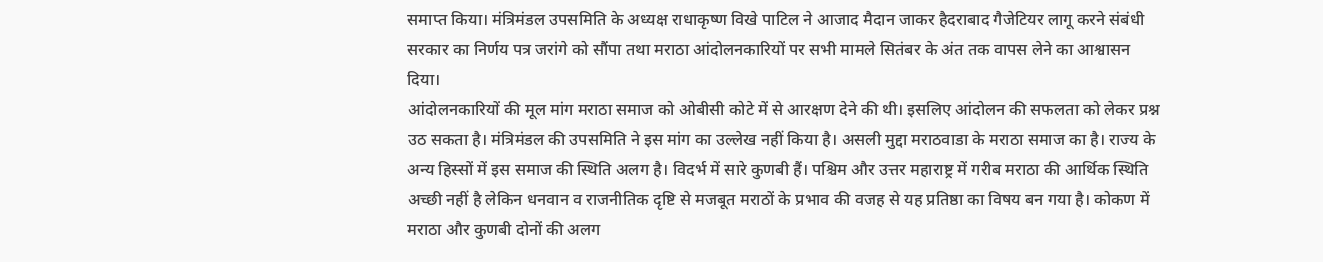समाप्त किया। मंत्रिमंडल उपसमिति के अध्यक्ष राधाकृष्ण विखे पाटिल ने आजाद मैदान जाकर हैदराबाद गैजेटियर लागू करने संबंधी सरकार का निर्णय पत्र जरांगे को सौंपा तथा मराठा आंदोलनकारियों पर सभी मामले सितंबर के अंत तक वापस लेने का आश्वासन दिया।
आंदोलनकारियों की मूल मांग मराठा समाज को ओबीसी कोटे में से आरक्षण देने की थी। इसलिए आंदोलन की सफलता को लेकर प्रश्न उठ सकता है। मंत्रिमंडल की उपसमिति ने इस मांग का उल्लेख नहीं किया है। असली मुद्दा मराठवाडा के मराठा समाज का है। राज्य के अन्य हिस्सों में इस समाज की स्थिति अलग है। विदर्भ में सारे कुणबी हैं। पश्चिम और उत्तर महाराष्ट्र में गरीब मराठा की आर्थिक स्थिति अच्छी नहीं है लेकिन धनवान व राजनीतिक दृष्टि से मजबूत मराठों के प्रभाव की वजह से यह प्रतिष्ठा का विषय बन गया है। कोकण में मराठा और कुणबी दोनों की अलग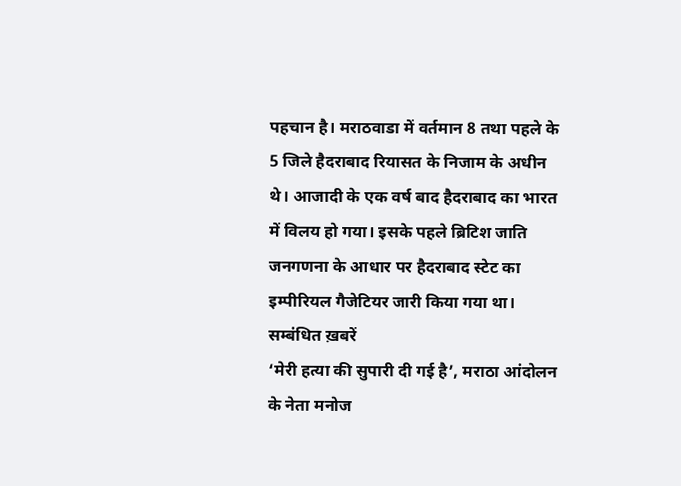पहचान है। मराठवाडा में वर्तमान 8 तथा पहले के 5 जिले हैदराबाद रियासत के निजाम के अधीन थे। आजादी के एक वर्ष बाद हैदराबाद का भारत में विलय हो गया। इसके पहले ब्रिटिश जाति जनगणना के आधार पर हैदराबाद स्टेट का इम्पीरियल गैजेटियर जारी किया गया था।
सम्बंधित ख़बरें
‘मेरी हत्या की सुपारी दी गई है’, मराठा आंदोलन के नेता मनोज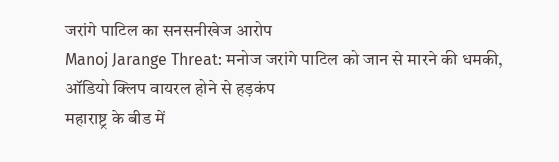जरांगे पाटिल का सनसनीखेज आरोप
Manoj Jarange Threat: मनोज जरांगे पाटिल को जान से मारने की धमकी, ऑडियो क्लिप वायरल होने से हड़कंप
महाराष्ट्र के बीड में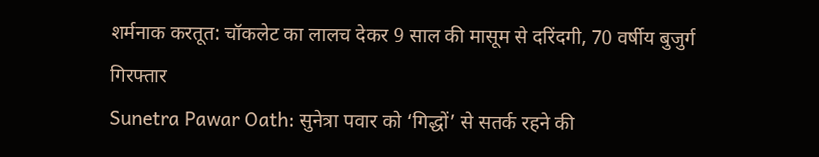शर्मनाक करतूत: चॉकलेट का लालच देकर 9 साल की मासूम से दरिंदगी, 70 वर्षीय बुजुर्ग गिरफ्तार
Sunetra Pawar Oath: सुनेत्रा पवार को ‘गिद्धों’ से सतर्क रहने की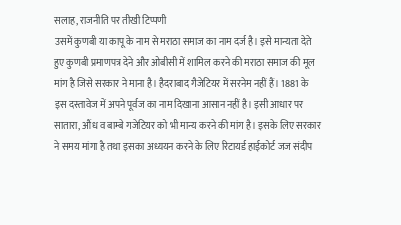सलाह, राजनीति पर तीखी टिप्पणी
उसमें कुणबी या कापू के नाम से मराठा समाज का नाम दर्ज है। इसे मान्यता देते हुए कुणबी प्रमाणपत्र देने और ओबीसी में शामिल करने की मराठा समाज की मूल मांग है जिसे सरकार ने माना है। हैदराबाद गैजेटियर में सरनेम नहीं हैं। 1881 के इस दस्तावेज में अपने पूर्वज का नाम दिखाना आसान नहीं है। इसी आधार पर सातारा, औंध व बाम्बे गजेटियर को भी मान्य करने की मांग है। इसके लिए सरकार ने समय मांगा है तथा इसका अध्ययन करने के लिए रिटायर्ड हाईकोर्ट जज संदीप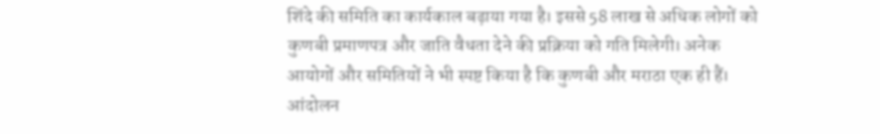शिंदे की समिति का कार्यकाल बढ़ाया गया है। इससे 58 लाख से अधिक लोगों को कुणबी प्रमाणपत्र और जाति वैधता देने की प्रक्रिया को गति मिलेगी। अनेक आयोगों और समितियों ने भी स्पष्ट किया है कि कुणबी और मराठा एक ही हैं। आंदोलन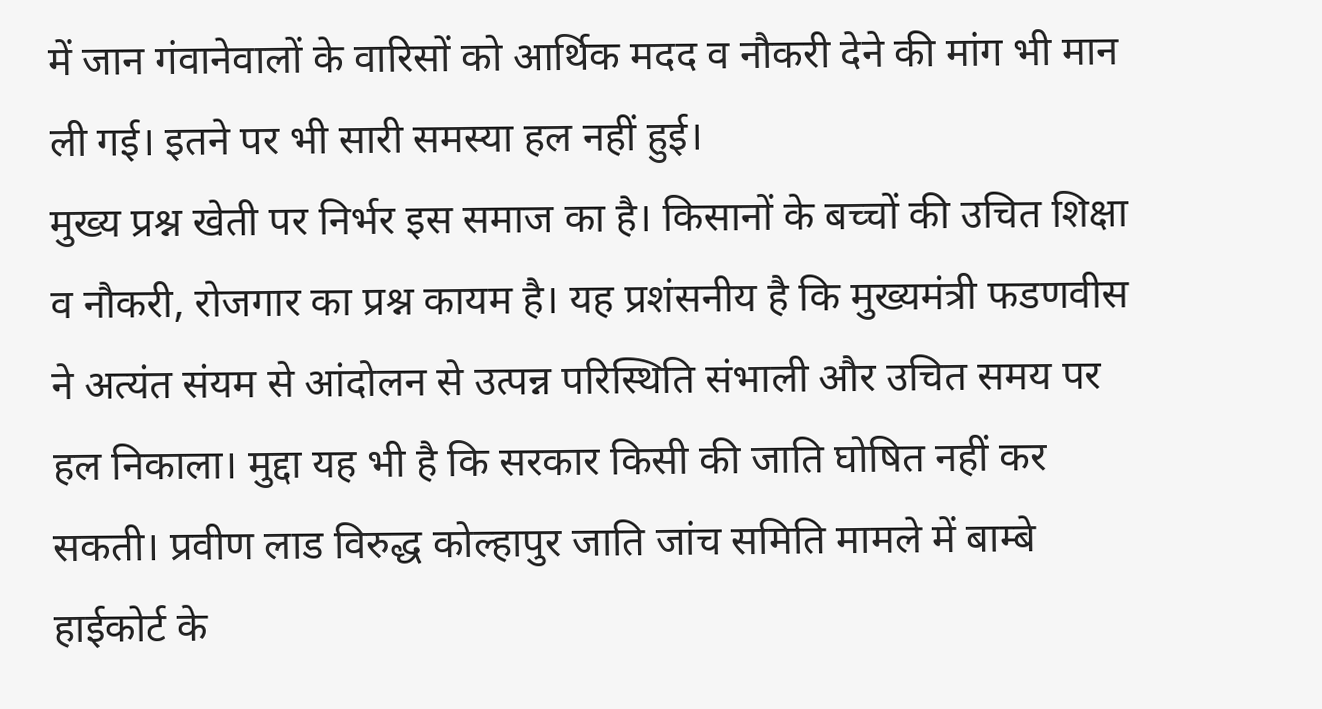में जान गंवानेवालों के वारिसों को आर्थिक मदद व नौकरी देने की मांग भी मान ली गई। इतने पर भी सारी समस्या हल नहीं हुई।
मुख्य प्रश्न खेती पर निर्भर इस समाज का है। किसानों के बच्चों की उचित शिक्षा व नौकरी, रोजगार का प्रश्न कायम है। यह प्रशंसनीय है कि मुख्यमंत्री फडणवीस ने अत्यंत संयम से आंदोलन से उत्पन्न परिस्थिति संभाली और उचित समय पर हल निकाला। मुद्दा यह भी है कि सरकार किसी की जाति घोषित नहीं कर सकती। प्रवीण लाड विरुद्ध कोल्हापुर जाति जांच समिति मामले में बाम्बे हाईकोर्ट के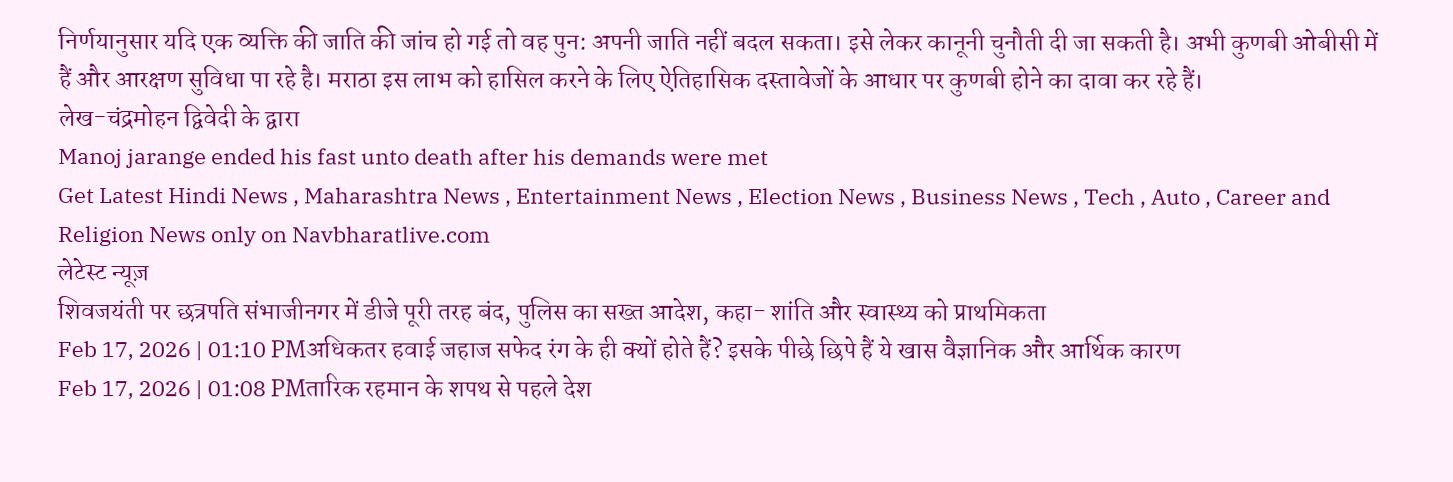निर्णयानुसार यदि एक व्यक्ति की जाति की जांच हो गई तो वह पुन: अपनी जाति नहीं बदल सकता। इसे लेकर कानूनी चुनौती दी जा सकती है। अभी कुणबी ओबीसी में हैं और आरक्षण सुविधा पा रहे है। मराठा इस लाभ को हासिल करने के लिए ऐतिहासिक दस्तावेजों के आधार पर कुणबी होने का दावा कर रहे हैं।
लेख-चंद्रमोहन द्विवेदी के द्वारा
Manoj jarange ended his fast unto death after his demands were met
Get Latest Hindi News , Maharashtra News , Entertainment News , Election News , Business News , Tech , Auto , Career and Religion News only on Navbharatlive.com
लेटेस्ट न्यूज़
शिवजयंती पर छत्रपति संभाजीनगर में डीजे पूरी तरह बंद, पुलिस का सख्त आदेश, कहा- शांति और स्वास्थ्य को प्राथमिकता
Feb 17, 2026 | 01:10 PMअधिकतर हवाई जहाज सफेद रंग के ही क्यों होते हैं? इसके पीछे छिपे हैं ये खास वैज्ञानिक और आर्थिक कारण
Feb 17, 2026 | 01:08 PMतारिक रहमान के शपथ से पहले देश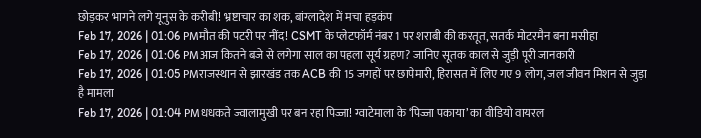छोड़कर भागने लगे यूनुस के करीबी! भ्रष्टाचार का शक, बांग्लादेश में मचा हड़कंप
Feb 17, 2026 | 01:06 PMमौत की पटरी पर नींद! CSMT के प्लेटफॉर्म नंबर 1 पर शराबी की करतूत, सतर्क मोटरमैन बना मसीहा
Feb 17, 2026 | 01:06 PMआज कितने बजे से लगेगा साल का पहला सूर्य ग्रहण? जानिए सूतक काल से जुड़ी पूरी जानकारी
Feb 17, 2026 | 01:05 PMराजस्थान से झारखंड तक ACB की 15 जगहों पर छापेमारी, हिरासत में लिए गए 9 लोग, जल जीवन मिशन से जुड़ा है मामला
Feb 17, 2026 | 01:04 PMधधकते ज्वालामुखी पर बन रहा पिज्जा! ग्वाटेमाला के ‘पिज्जा पकाया’ का वीडियो वायरल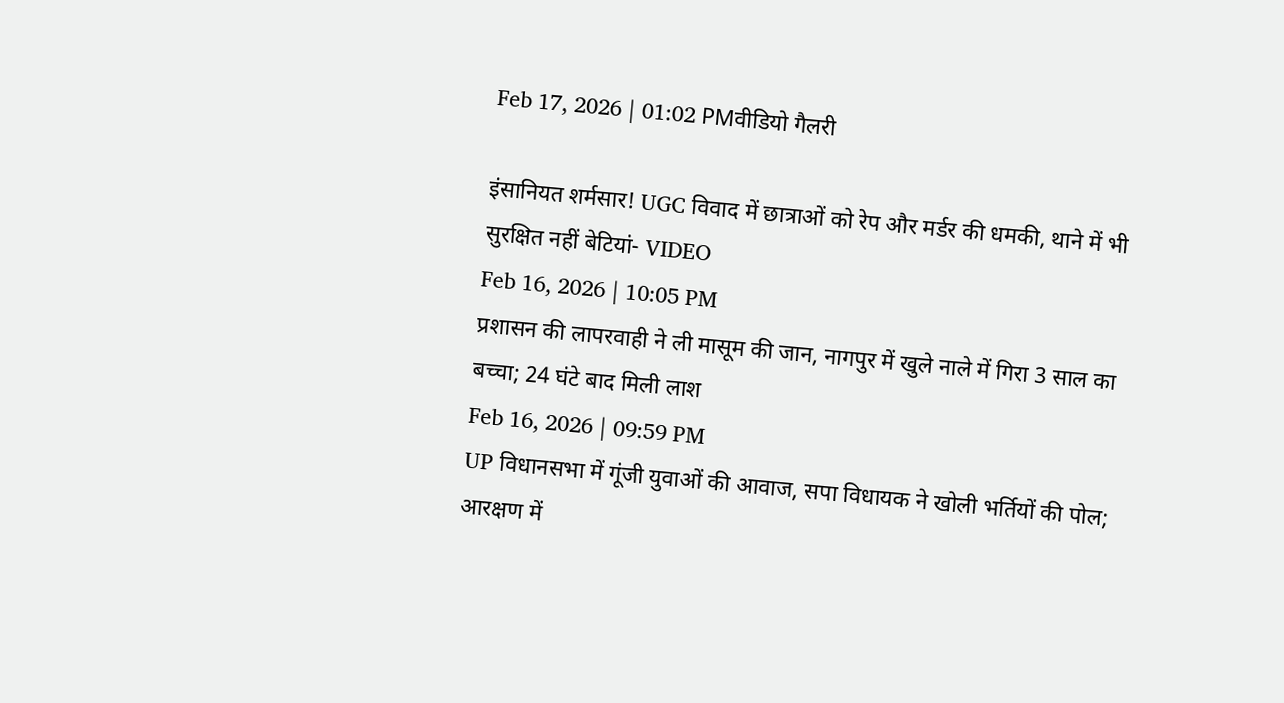Feb 17, 2026 | 01:02 PMवीडियो गैलरी

इंसानियत शर्मसार! UGC विवाद में छात्राओं को रेप और मर्डर की धमकी, थाने में भी सुरक्षित नहीं बेटियां- VIDEO
Feb 16, 2026 | 10:05 PM
प्रशासन की लापरवाही ने ली मासूम की जान, नागपुर में खुले नाले में गिरा 3 साल का बच्चा; 24 घंटे बाद मिली लाश
Feb 16, 2026 | 09:59 PM
UP विधानसभा में गूंजी युवाओं की आवाज, सपा विधायक ने खोली भर्तियों की पोल; आरक्षण में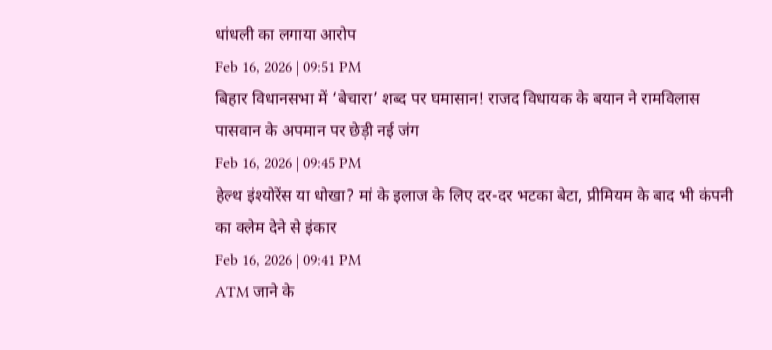धांधली का लगाया आरोप
Feb 16, 2026 | 09:51 PM
बिहार विधानसभा में ‘बेचारा’ शब्द पर घमासान! राजद विधायक के बयान ने रामविलास पासवान के अपमान पर छेड़ी नई जंग
Feb 16, 2026 | 09:45 PM
हेल्थ इंश्योरेंस या धोखा? मां के इलाज के लिए दर-दर भटका बेटा, प्रीमियम के बाद भी कंपनी का क्लेम देने से इंकार
Feb 16, 2026 | 09:41 PM
ATM जाने के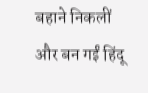बहाने निकलीं और बन गईं हिंदू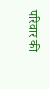परिवार की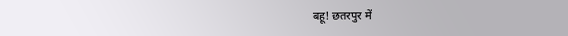बहू! छतरपुर में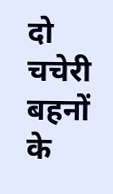दो चचेरी बहनों के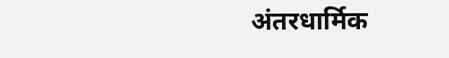अंतरधार्मिक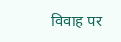विवाह पर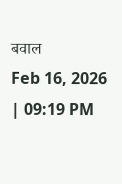बवाल
Feb 16, 2026 | 09:19 PM